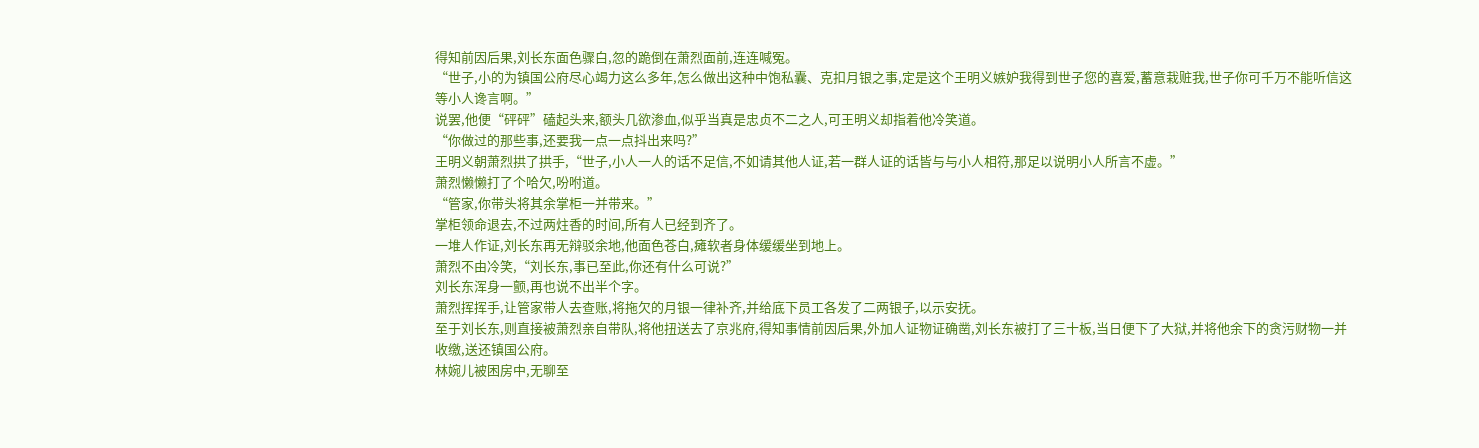得知前因后果,刘长东面色骤白,忽的跪倒在萧烈面前,连连喊冤。
“世子,小的为镇国公府尽心竭力这么多年,怎么做出这种中饱私囊、克扣月银之事,定是这个王明义嫉妒我得到世子您的喜爱,蓄意栽赃我,世子你可千万不能听信这等小人谗言啊。”
说罢,他便“砰砰”磕起头来,额头几欲渗血,似乎当真是忠贞不二之人,可王明义却指着他冷笑道。
“你做过的那些事,还要我一点一点抖出来吗?”
王明义朝萧烈拱了拱手,“世子,小人一人的话不足信,不如请其他人证,若一群人证的话皆与与小人相符,那足以说明小人所言不虚。”
萧烈懒懒打了个哈欠,吩咐道。
“管家,你带头将其余掌柜一并带来。”
掌柜领命退去,不过两炷香的时间,所有人已经到齐了。
一堆人作证,刘长东再无辩驳余地,他面色苍白,瘫软者身体缓缓坐到地上。
萧烈不由冷笑,“刘长东,事已至此,你还有什么可说?”
刘长东浑身一颤,再也说不出半个字。
萧烈挥挥手,让管家带人去查账,将拖欠的月银一律补齐,并给底下员工各发了二两银子,以示安抚。
至于刘长东,则直接被萧烈亲自带队,将他扭送去了京兆府,得知事情前因后果,外加人证物证确凿,刘长东被打了三十板,当日便下了大狱,并将他余下的贪污财物一并收缴,送还镇国公府。
林婉儿被困房中,无聊至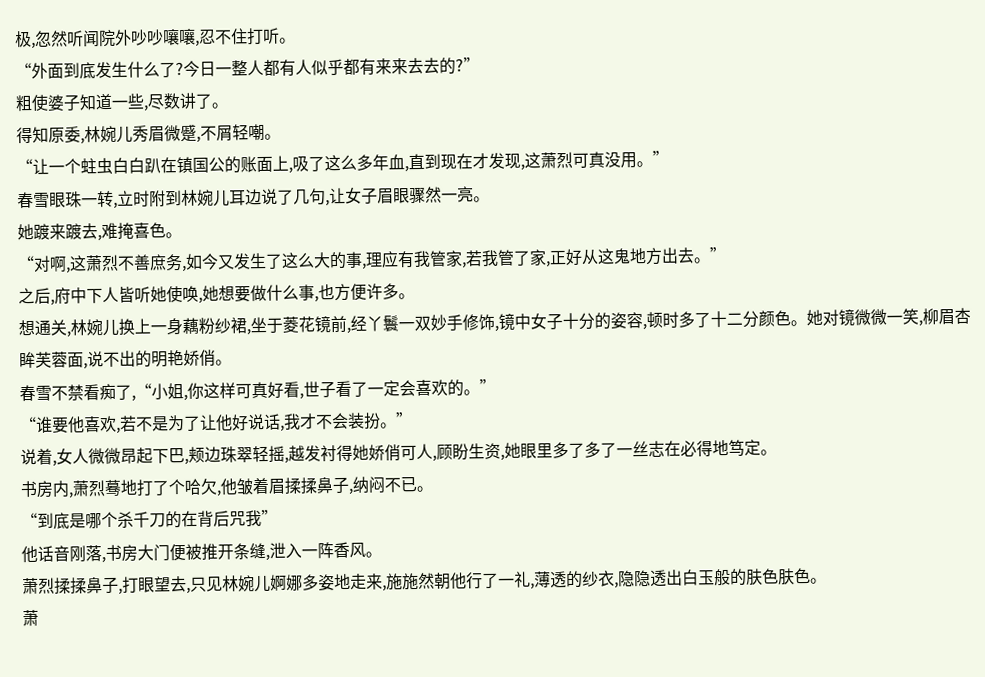极,忽然听闻院外吵吵嚷嚷,忍不住打听。
“外面到底发生什么了?今日一整人都有人似乎都有来来去去的?”
粗使婆子知道一些,尽数讲了。
得知原委,林婉儿秀眉微蹙,不屑轻嘲。
“让一个蛀虫白白趴在镇国公的账面上,吸了这么多年血,直到现在才发现,这萧烈可真没用。”
春雪眼珠一转,立时附到林婉儿耳边说了几句,让女子眉眼骤然一亮。
她踱来踱去,难掩喜色。
“对啊,这萧烈不善庶务,如今又发生了这么大的事,理应有我管家,若我管了家,正好从这鬼地方出去。”
之后,府中下人皆听她使唤,她想要做什么事,也方便许多。
想通关,林婉儿换上一身藕粉纱裙,坐于菱花镜前,经丫鬟一双妙手修饰,镜中女子十分的姿容,顿时多了十二分颜色。她对镜微微一笑,柳眉杏眸芙蓉面,说不出的明艳娇俏。
春雪不禁看痴了,“小姐,你这样可真好看,世子看了一定会喜欢的。”
“谁要他喜欢,若不是为了让他好说话,我才不会装扮。”
说着,女人微微昂起下巴,颊边珠翠轻摇,越发衬得她娇俏可人,顾盼生资,她眼里多了多了一丝志在必得地笃定。
书房内,萧烈蓦地打了个哈欠,他皱着眉揉揉鼻子,纳闷不已。
“到底是哪个杀千刀的在背后咒我”
他话音刚落,书房大门便被推开条缝,泄入一阵香风。
萧烈揉揉鼻子,打眼望去,只见林婉儿婀娜多姿地走来,施施然朝他行了一礼,薄透的纱衣,隐隐透出白玉般的肤色肤色。
萧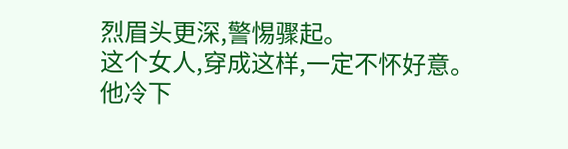烈眉头更深,警惕骤起。
这个女人,穿成这样,一定不怀好意。
他冷下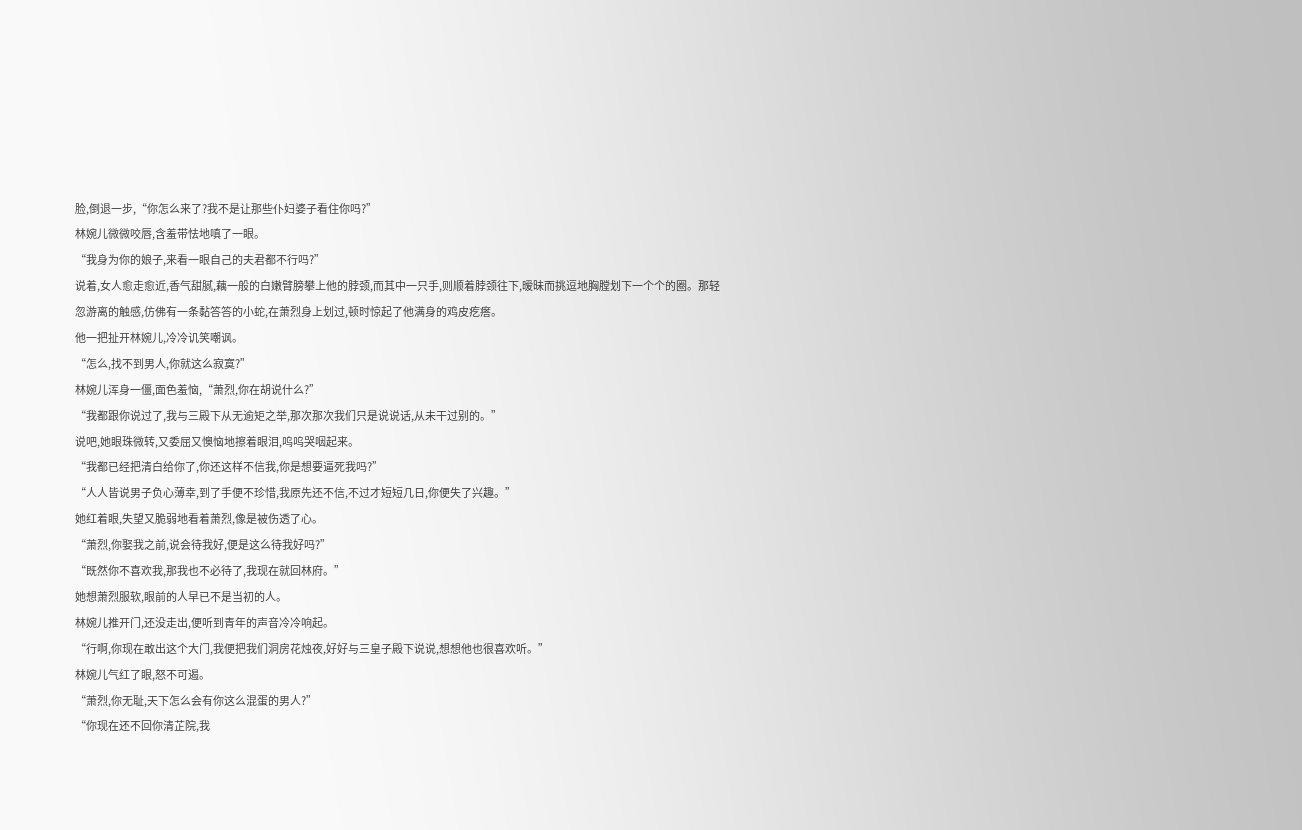脸,倒退一步,“你怎么来了?我不是让那些仆妇婆子看住你吗?”
林婉儿微微咬唇,含羞带怯地嗔了一眼。
“我身为你的娘子,来看一眼自己的夫君都不行吗?”
说着,女人愈走愈近,香气甜腻,藕一般的白嫩臂膀攀上他的脖颈,而其中一只手,则顺着脖颈往下,暧昧而挑逗地胸膛划下一个个的圈。那轻忽游离的触感,仿佛有一条黏答答的小蛇,在萧烈身上划过,顿时惊起了他满身的鸡皮疙瘩。
他一把扯开林婉儿,冷冷讥笑嘲讽。
“怎么,找不到男人,你就这么寂寞?”
林婉儿浑身一僵,面色羞恼,“萧烈,你在胡说什么?”
“我都跟你说过了,我与三殿下从无逾矩之举,那次那次我们只是说说话,从未干过别的。”
说吧,她眼珠微转,又委屈又懊恼地擦着眼泪,呜呜哭咽起来。
“我都已经把清白给你了,你还这样不信我,你是想要逼死我吗?”
“人人皆说男子负心薄幸,到了手便不珍惜,我原先还不信,不过才短短几日,你便失了兴趣。”
她红着眼,失望又脆弱地看着萧烈,像是被伤透了心。
“萧烈,你娶我之前,说会待我好,便是这么待我好吗?”
“既然你不喜欢我,那我也不必待了,我现在就回林府。”
她想萧烈服软,眼前的人早已不是当初的人。
林婉儿推开门,还没走出,便听到青年的声音冷冷响起。
“行啊,你现在敢出这个大门,我便把我们洞房花烛夜,好好与三皇子殿下说说,想想他也很喜欢听。”
林婉儿气红了眼,怒不可遏。
“萧烈,你无耻,天下怎么会有你这么混蛋的男人?”
“你现在还不回你清芷院,我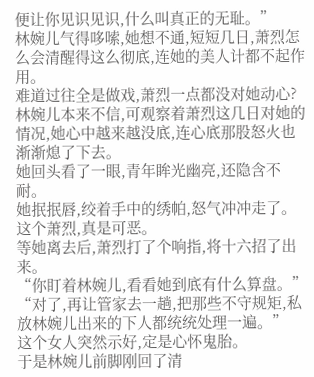便让你见识见识,什么叫真正的无耻。”
林婉儿气得哆嗦,她想不通,短短几日,萧烈怎么会清醒得这么彻底,连她的美人计都不起作用。
难道过往全是做戏,萧烈一点都没对她动心?
林婉儿本来不信,可观察着萧烈这几日对她的情况,她心中越来越没底,连心底那股怒火也渐渐熄了下去。
她回头看了一眼,青年眸光幽亮,还隐含不耐。
她抿抿唇,绞着手中的绣帕,怒气冲冲走了。
这个萧烈,真是可恶。
等她离去后,萧烈打了个响指,将十六招了出来。
“你盯着林婉儿,看看她到底有什么算盘。”
“对了,再让管家去一趟,把那些不守规矩,私放林婉儿出来的下人都统统处理一遍。”
这个女人突然示好,定是心怀鬼胎。
于是林婉儿前脚刚回了清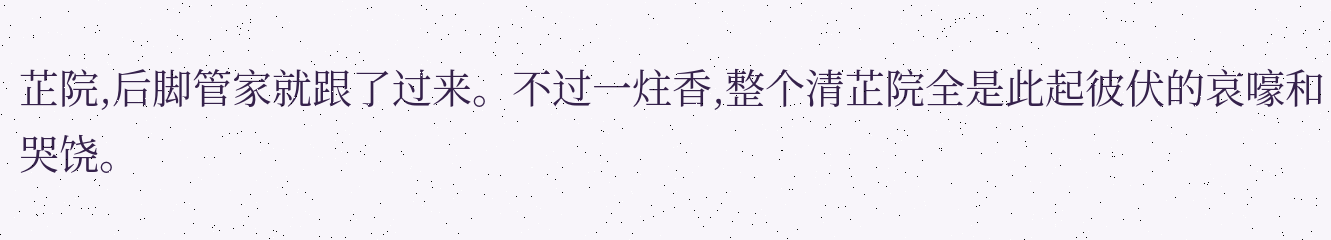芷院,后脚管家就跟了过来。不过一炷香,整个清芷院全是此起彼伏的哀嚎和哭饶。